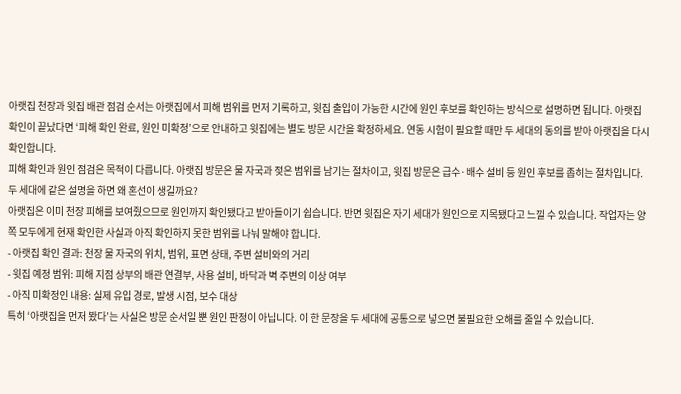아랫집 천장과 윗집 배관 점검 순서는 아랫집에서 피해 범위를 먼저 기록하고, 윗집 출입이 가능한 시간에 원인 후보를 확인하는 방식으로 설명하면 됩니다. 아랫집 확인이 끝났다면 ‘피해 확인 완료, 원인 미확정’으로 안내하고 윗집에는 별도 방문 시간을 확정하세요. 연동 시험이 필요할 때만 두 세대의 동의를 받아 아랫집을 다시 확인합니다.
피해 확인과 원인 점검은 목적이 다릅니다. 아랫집 방문은 물 자국과 젖은 범위를 남기는 절차이고, 윗집 방문은 급수·배수 설비 등 원인 후보를 좁히는 절차입니다.
두 세대에 같은 설명을 하면 왜 혼선이 생길까요?
아랫집은 이미 천장 피해를 보여줬으므로 원인까지 확인됐다고 받아들이기 쉽습니다. 반면 윗집은 자기 세대가 원인으로 지목됐다고 느낄 수 있습니다. 작업자는 양쪽 모두에게 현재 확인한 사실과 아직 확인하지 못한 범위를 나눠 말해야 합니다.
- 아랫집 확인 결과: 천장 물 자국의 위치, 범위, 표면 상태, 주변 설비와의 거리
- 윗집 예정 범위: 피해 지점 상부의 배관 연결부, 사용 설비, 바닥과 벽 주변의 이상 여부
- 아직 미확정인 내용: 실제 유입 경로, 발생 시점, 보수 대상
특히 ‘아랫집을 먼저 봤다’는 사실은 방문 순서일 뿐 원인 판정이 아닙니다. 이 한 문장을 두 세대에 공통으로 넣으면 불필요한 오해를 줄일 수 있습니다.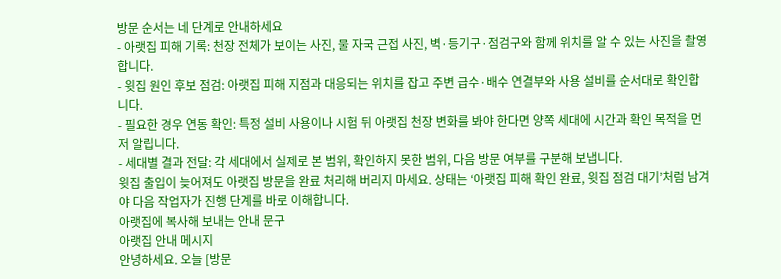방문 순서는 네 단계로 안내하세요
- 아랫집 피해 기록: 천장 전체가 보이는 사진, 물 자국 근접 사진, 벽·등기구·점검구와 함께 위치를 알 수 있는 사진을 촬영합니다.
- 윗집 원인 후보 점검: 아랫집 피해 지점과 대응되는 위치를 잡고 주변 급수·배수 연결부와 사용 설비를 순서대로 확인합니다.
- 필요한 경우 연동 확인: 특정 설비 사용이나 시험 뒤 아랫집 천장 변화를 봐야 한다면 양쪽 세대에 시간과 확인 목적을 먼저 알립니다.
- 세대별 결과 전달: 각 세대에서 실제로 본 범위, 확인하지 못한 범위, 다음 방문 여부를 구분해 보냅니다.
윗집 출입이 늦어져도 아랫집 방문을 완료 처리해 버리지 마세요. 상태는 ‘아랫집 피해 확인 완료, 윗집 점검 대기’처럼 남겨야 다음 작업자가 진행 단계를 바로 이해합니다.
아랫집에 복사해 보내는 안내 문구
아랫집 안내 메시지
안녕하세요. 오늘 [방문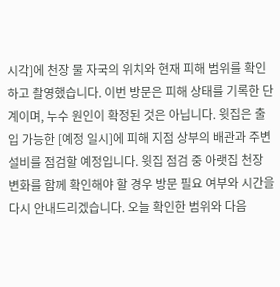시각]에 천장 물 자국의 위치와 현재 피해 범위를 확인하고 촬영했습니다. 이번 방문은 피해 상태를 기록한 단계이며, 누수 원인이 확정된 것은 아닙니다. 윗집은 출입 가능한 [예정 일시]에 피해 지점 상부의 배관과 주변 설비를 점검할 예정입니다. 윗집 점검 중 아랫집 천장 변화를 함께 확인해야 할 경우 방문 필요 여부와 시간을 다시 안내드리겠습니다. 오늘 확인한 범위와 다음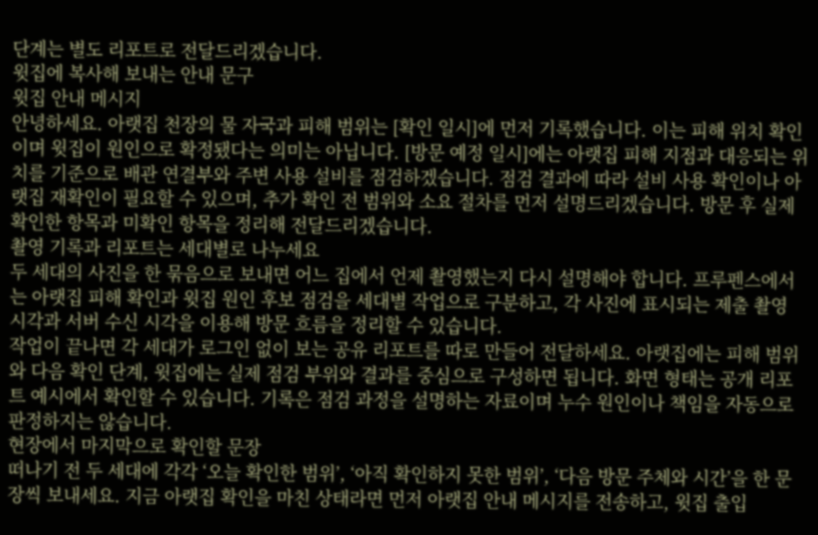단계는 별도 리포트로 전달드리겠습니다.
윗집에 복사해 보내는 안내 문구
윗집 안내 메시지
안녕하세요. 아랫집 천장의 물 자국과 피해 범위는 [확인 일시]에 먼저 기록했습니다. 이는 피해 위치 확인이며 윗집이 원인으로 확정됐다는 의미는 아닙니다. [방문 예정 일시]에는 아랫집 피해 지점과 대응되는 위치를 기준으로 배관 연결부와 주변 사용 설비를 점검하겠습니다. 점검 결과에 따라 설비 사용 확인이나 아랫집 재확인이 필요할 수 있으며, 추가 확인 전 범위와 소요 절차를 먼저 설명드리겠습니다. 방문 후 실제 확인한 항목과 미확인 항목을 정리해 전달드리겠습니다.
촬영 기록과 리포트는 세대별로 나누세요
두 세대의 사진을 한 묶음으로 보내면 어느 집에서 언제 촬영했는지 다시 설명해야 합니다. 프루펜스에서는 아랫집 피해 확인과 윗집 원인 후보 점검을 세대별 작업으로 구분하고, 각 사진에 표시되는 제출 촬영 시각과 서버 수신 시각을 이용해 방문 흐름을 정리할 수 있습니다.
작업이 끝나면 각 세대가 로그인 없이 보는 공유 리포트를 따로 만들어 전달하세요. 아랫집에는 피해 범위와 다음 확인 단계, 윗집에는 실제 점검 부위와 결과를 중심으로 구성하면 됩니다. 화면 형태는 공개 리포트 예시에서 확인할 수 있습니다. 기록은 점검 과정을 설명하는 자료이며 누수 원인이나 책임을 자동으로 판정하지는 않습니다.
현장에서 마지막으로 확인할 문장
떠나기 전 두 세대에 각각 ‘오늘 확인한 범위’, ‘아직 확인하지 못한 범위’, ‘다음 방문 주체와 시간’을 한 문장씩 보내세요. 지금 아랫집 확인을 마친 상태라면 먼저 아랫집 안내 메시지를 전송하고, 윗집 출입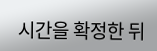시간을 확정한 뒤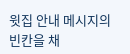윗집 안내 메시지의 빈칸을 채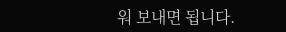워 보내면 됩니다.